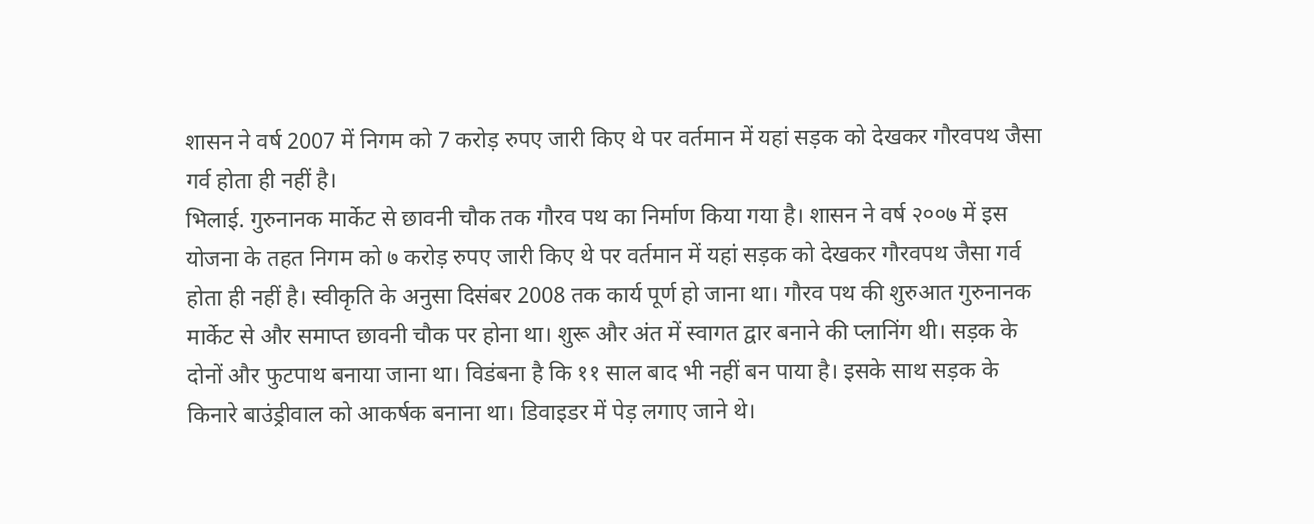शासन ने वर्ष 2007 में निगम को 7 करोड़ रुपए जारी किए थे पर वर्तमान में यहां सड़क को देखकर गौरवपथ जैसा गर्व होता ही नहीं है।
भिलाई. गुरुनानक मार्केट से छावनी चौक तक गौरव पथ का निर्माण किया गया है। शासन ने वर्ष २००७ में इस योजना के तहत निगम को ७ करोड़ रुपए जारी किए थे पर वर्तमान में यहां सड़क को देखकर गौरवपथ जैसा गर्व होता ही नहीं है। स्वीकृति के अनुसा दिसंबर 2008 तक कार्य पूर्ण हो जाना था। गौरव पथ की शुरुआत गुरुनानक मार्केट से और समाप्त छावनी चौक पर होना था। शुरू और अंत में स्वागत द्वार बनाने की प्लानिंग थी। सड़क के दोनों और फुटपाथ बनाया जाना था। विडंबना है कि ११ साल बाद भी नहीं बन पाया है। इसके साथ सड़क के किनारे बाउंड्रीवाल को आकर्षक बनाना था। डिवाइडर में पेड़ लगाए जाने थे।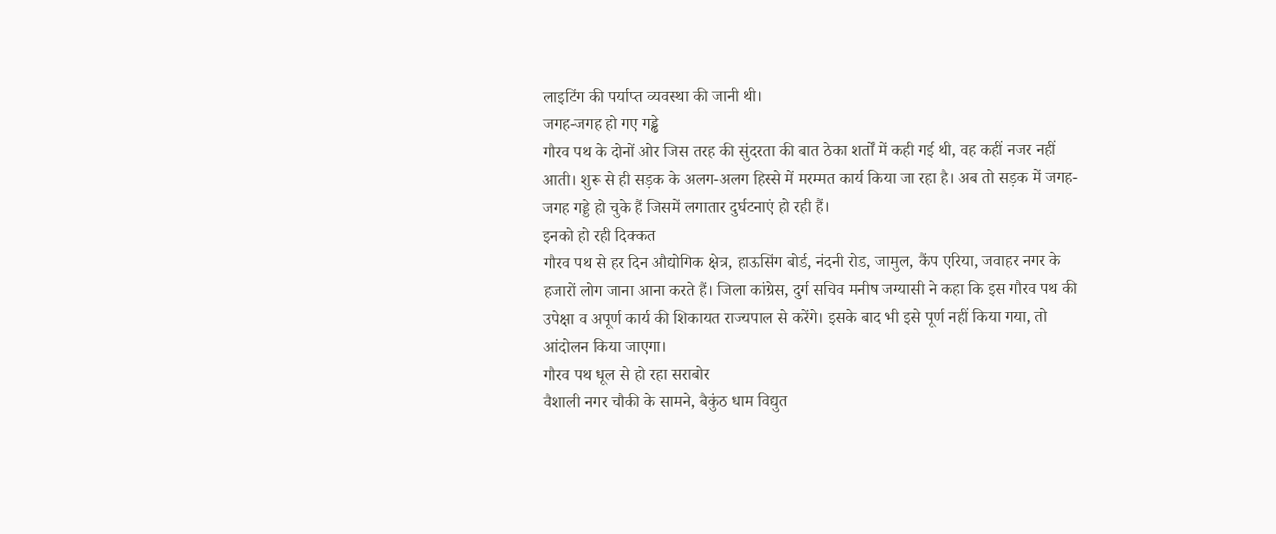लाइटिंग की पर्याप्त व्यवस्था की जानी थी।
जगह-जगह हो गए गड्ढे
गौरव पथ के दोनों ओर जिस तरह की सुंदरता की बात ठेका शर्तों में कही गई थी, वह कहीं नजर नहीं आती। शुरू से ही सड़क के अलग-अलग हिस्से में मरम्मत कार्य किया जा रहा है। अब तो सड़क में जगह-जगह गड्डे हो चुके हैं जिसमें लगातार दुर्घटनाएं हो रही हैं।
इनको हो रही दिक्कत
गौरव पथ से हर दिन औद्योगिक क्षेत्र, हाऊसिंग बोर्ड, नंदनी रोड, जामुल, कैंप एरिया, जवाहर नगर के हजारों लोग जाना आना करते हैं। जिला कांग्रेस, दुर्ग सचिव मनीष जग्यासी ने कहा कि इस गौरव पथ की उपेक्षा व अपूर्ण कार्य की शिकायत राज्यपाल से करेंगे। इसके बाद भी इसे पूर्ण नहीं किया गया, तो आंदोलन किया जाएगा।
गौरव पथ धूल से हो रहा सराबोर
वैशाली नगर चौकी के सामने, बैकुंठ धाम विद्युत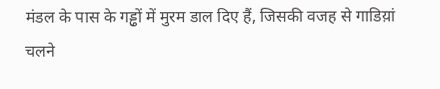मंडल के पास के गड्ढों में मुरम डाल दिए हैं, जिसकी वजह से गाडिय़ां चलने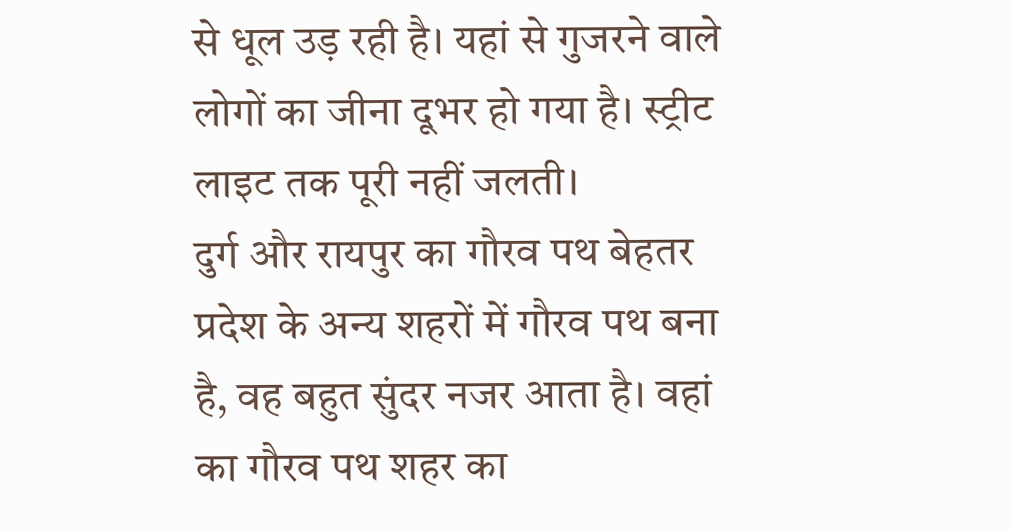से धूल उड़ रही है। यहां से गुजरने वाले लोगों का जीना दूभर हो गया है। स्ट्रीट लाइट तक पूरी नहीं जलती।
दुर्ग और रायपुर का गौरव पथ बेहतर
प्रदेश के अन्य शहरों में गौरव पथ बना है, वह बहुत सुंदर नजर आता है। वहां का गौरव पथ शहर का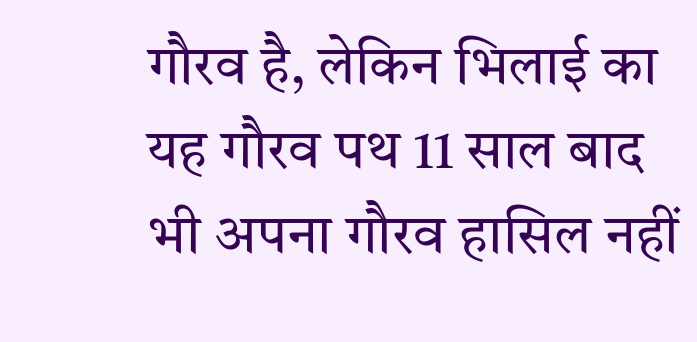गौरव है, लेकिन भिलाई का यह गौरव पथ 11 साल बाद भी अपना गौरव हासिल नहीं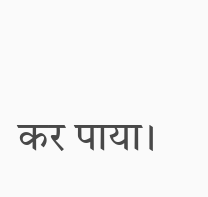कर पाया।